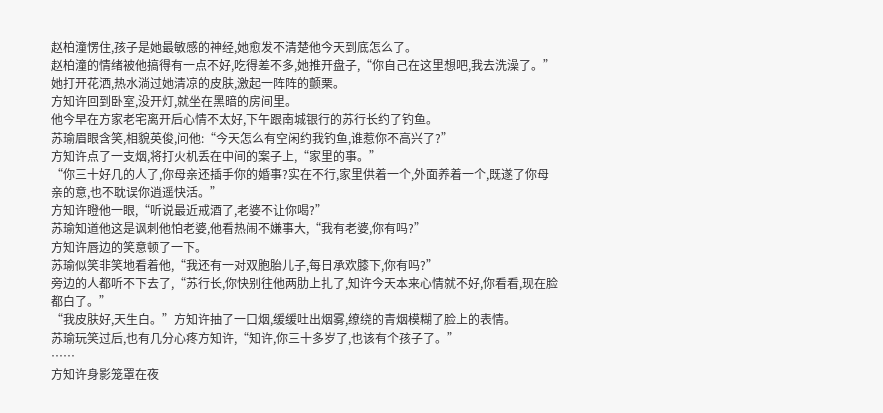赵柏潼愣住,孩子是她最敏感的神经,她愈发不清楚他今天到底怎么了。
赵柏潼的情绪被他搞得有一点不好,吃得差不多,她推开盘子,“你自己在这里想吧,我去洗澡了。”
她打开花洒,热水淌过她清凉的皮肤,激起一阵阵的颤栗。
方知许回到卧室,没开灯,就坐在黑暗的房间里。
他今早在方家老宅离开后心情不太好,下午跟南城银行的苏行长约了钓鱼。
苏瑜眉眼含笑,相貌英俊,问他:“今天怎么有空闲约我钓鱼,谁惹你不高兴了?”
方知许点了一支烟,将打火机丢在中间的案子上,“家里的事。”
“你三十好几的人了,你母亲还插手你的婚事?实在不行,家里供着一个,外面养着一个,既遂了你母亲的意,也不耽误你逍遥快活。”
方知许瞪他一眼,“听说最近戒酒了,老婆不让你喝?”
苏瑜知道他这是讽刺他怕老婆,他看热闹不嫌事大,“我有老婆,你有吗?”
方知许唇边的笑意顿了一下。
苏瑜似笑非笑地看着他,“我还有一对双胞胎儿子,每日承欢膝下,你有吗?”
旁边的人都听不下去了,“苏行长,你快别往他两肋上扎了,知许今天本来心情就不好,你看看,现在脸都白了。”
“我皮肤好,天生白。”方知许抽了一口烟,缓缓吐出烟雾,缭绕的青烟模糊了脸上的表情。
苏瑜玩笑过后,也有几分心疼方知许,“知许,你三十多岁了,也该有个孩子了。”
……
方知许身影笼罩在夜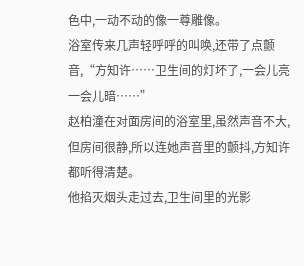色中,一动不动的像一尊雕像。
浴室传来几声轻呼呼的叫唤,还带了点颤音,“方知许……卫生间的灯坏了,一会儿亮一会儿暗……”
赵柏潼在对面房间的浴室里,虽然声音不大,但房间很静,所以连她声音里的颤抖,方知许都听得清楚。
他掐灭烟头走过去,卫生间里的光影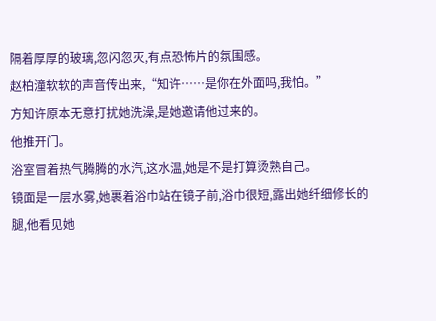隔着厚厚的玻璃,忽闪忽灭,有点恐怖片的氛围感。
赵柏潼软软的声音传出来,“知许……是你在外面吗,我怕。”
方知许原本无意打扰她洗澡,是她邀请他过来的。
他推开门。
浴室冒着热气腾腾的水汽,这水温,她是不是打算烫熟自己。
镜面是一层水雾,她裹着浴巾站在镜子前,浴巾很短,露出她纤细修长的腿,他看见她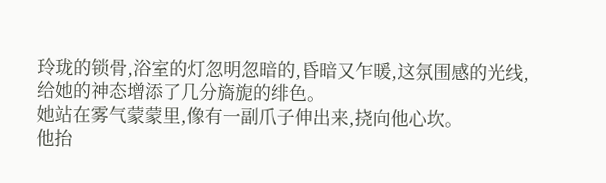玲珑的锁骨,浴室的灯忽明忽暗的,昏暗又乍暖,这氛围感的光线,给她的神态增添了几分旖旎的绯色。
她站在雾气蒙蒙里,像有一副爪子伸出来,挠向他心坎。
他抬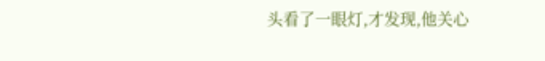头看了一眼灯,才发现,他关心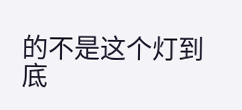的不是这个灯到底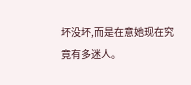坏没坏,而是在意她现在究竟有多迷人。